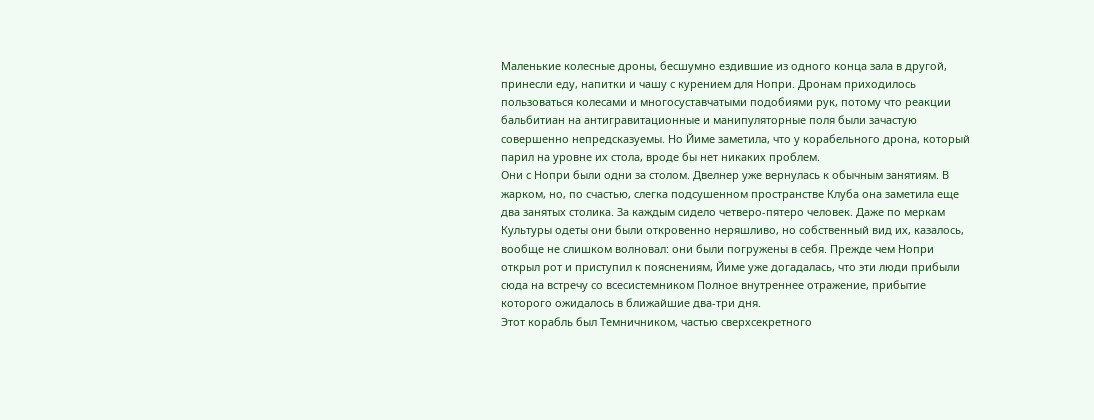Маленькие колесные дроны, бесшумно ездившие из одного конца зала в другой, принесли еду, напитки и чашу с курением для Нопри. Дронам приходилось пользоваться колесами и многосуставчатыми подобиями рук, потому что реакции бальбитиан на антигравитационные и манипуляторные поля были зачастую совершенно непредсказуемы. Но Йиме заметила, что у корабельного дрона, который парил на уровне их стола, вроде бы нет никаких проблем.
Они с Нопри были одни за столом. Двелнер уже вернулась к обычным занятиям. В жарком, но, по счастью, слегка подсушенном пространстве Клуба она заметила еще два занятых столика. За каждым сидело четверо-пятеро человек. Даже по меркам Культуры одеты они были откровенно неряшливо, но собственный вид их, казалось, вообще не слишком волновал: они были погружены в себя. Прежде чем Нопри открыл рот и приступил к пояснениям, Йиме уже догадалась, что эти люди прибыли сюда на встречу со всесистемником Полное внутреннее отражение, прибытие которого ожидалось в ближайшие два-три дня.
Этот корабль был Темничником, частью сверхсекретного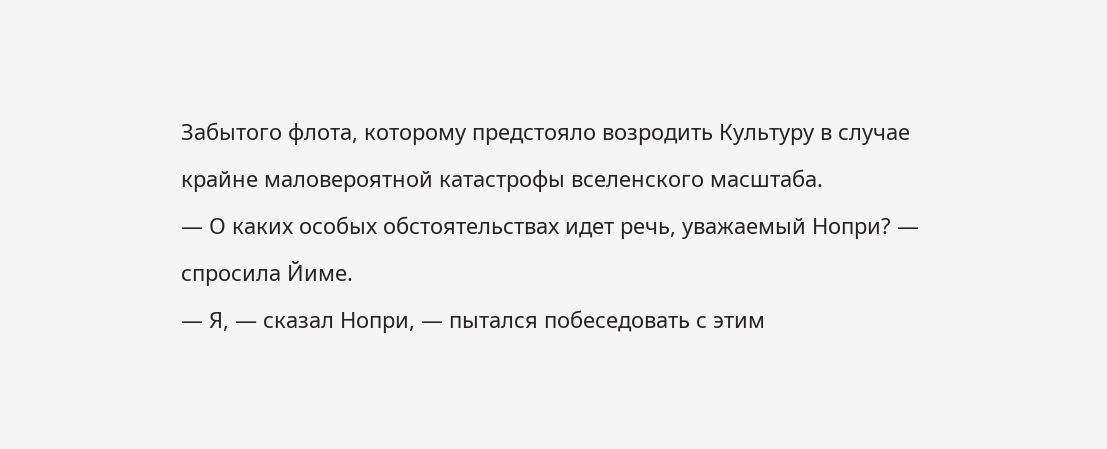Забытого флота, которому предстояло возродить Культуру в случае крайне маловероятной катастрофы вселенского масштаба.
— О каких особых обстоятельствах идет речь, уважаемый Нопри? — спросила Йиме.
— Я, — сказал Нопри, — пытался побеседовать с этим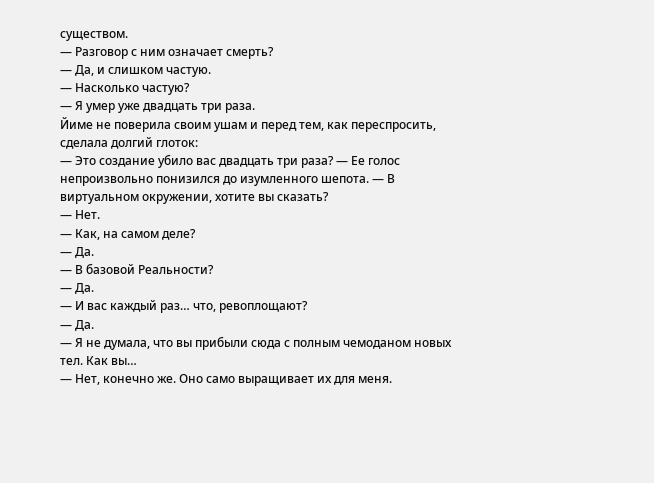существом.
— Разговор с ним означает смерть?
— Да, и слишком частую.
— Насколько частую?
— Я умер уже двадцать три раза.
Йиме не поверила своим ушам и перед тем, как переспросить, сделала долгий глоток:
— Это создание убило вас двадцать три раза? — Ее голос непроизвольно понизился до изумленного шепота. — В виртуальном окружении, хотите вы сказать?
— Нет.
— Как, на самом деле?
— Да.
— В базовой Реальности?
— Да.
— И вас каждый раз… что, ревоплощают?
— Да.
— Я не думала, что вы прибыли сюда с полным чемоданом новых тел. Как вы…
— Нет, конечно же. Оно само выращивает их для меня.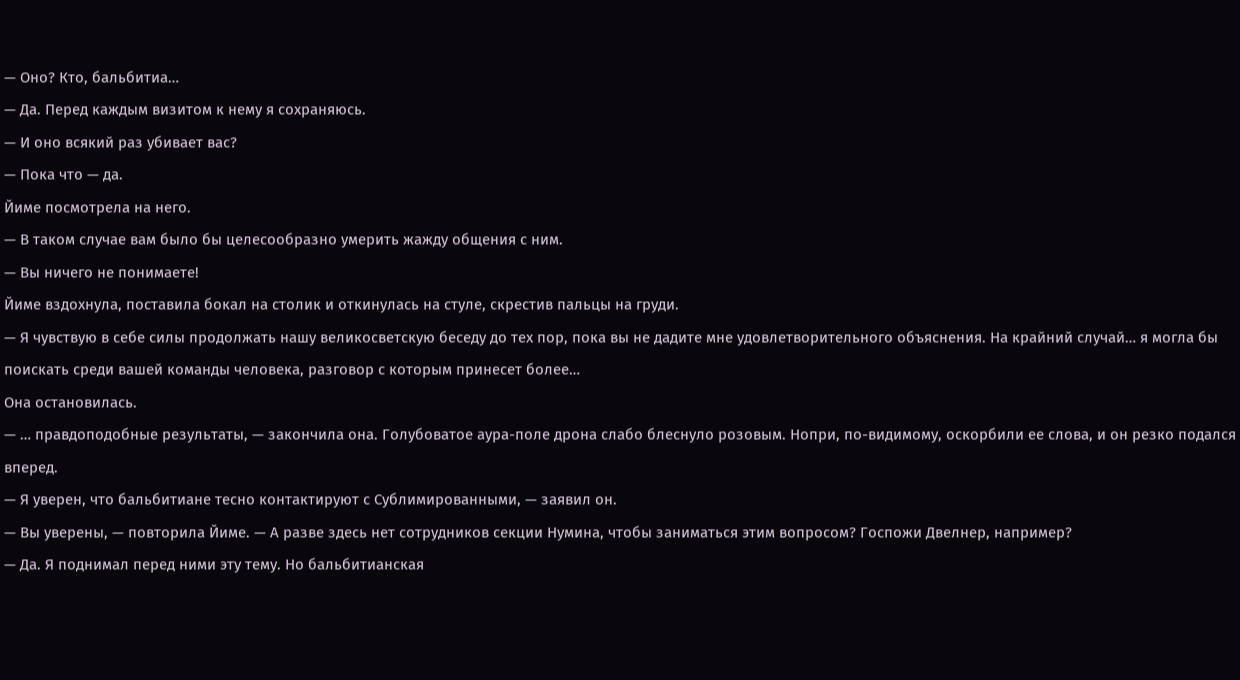— Оно? Кто, бальбитиа…
— Да. Перед каждым визитом к нему я сохраняюсь.
— И оно всякий раз убивает вас?
— Пока что — да.
Йиме посмотрела на него.
— В таком случае вам было бы целесообразно умерить жажду общения с ним.
— Вы ничего не понимаете!
Йиме вздохнула, поставила бокал на столик и откинулась на стуле, скрестив пальцы на груди.
— Я чувствую в себе силы продолжать нашу великосветскую беседу до тех пор, пока вы не дадите мне удовлетворительного объяснения. На крайний случай… я могла бы поискать среди вашей команды человека, разговор с которым принесет более…
Она остановилась.
— … правдоподобные результаты, — закончила она. Голубоватое аура-поле дрона слабо блеснуло розовым. Нопри, по-видимому, оскорбили ее слова, и он резко подался вперед.
— Я уверен, что бальбитиане тесно контактируют с Сублимированными, — заявил он.
— Вы уверены, — повторила Йиме. — А разве здесь нет сотрудников секции Нумина, чтобы заниматься этим вопросом? Госпожи Двелнер, например?
— Да. Я поднимал перед ними эту тему. Но бальбитианская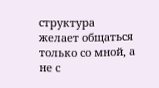структура желает общаться только со мной, а не с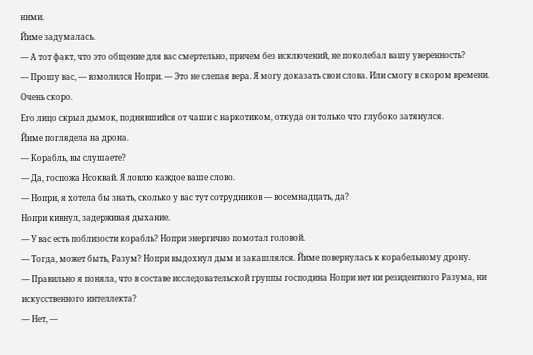ними.
Йиме задумалась.
— А тот факт, что это общение для вас смертельно, причем без исключений, не поколебал вашу уверенность?
— Прошу вас, — взмолился Нопри. — Это не слепая вера. Я могу доказать свои слова. Или смогу в скором времени. Очень скоро.
Его лицо скрыл дымок, поднявшийся от чаши с наркотиком, откуда он только что глубоко затянулся.
Йиме поглядела на дрона.
— Корабль, вы слушаете?
— Да, госпожа Нсоквай. Я ловлю каждое ваше слово.
— Нопри, я хотела бы знать, сколько у вас тут сотрудников — восемнадцать, да?
Нопри кивнул, задерживая дыхание.
— У вас есть поблизости корабль? Нопри энергично помотал головой.
— Тогда, может быть, Разум? Нопри выдохнул дым и закашлялся. Йиме повернулась к корабельному дрону.
— Правильно я поняла, что в составе исследовательской группы господина Нопри нет ни резидентного Разума, ни искусственного интеллекта?
— Нет, —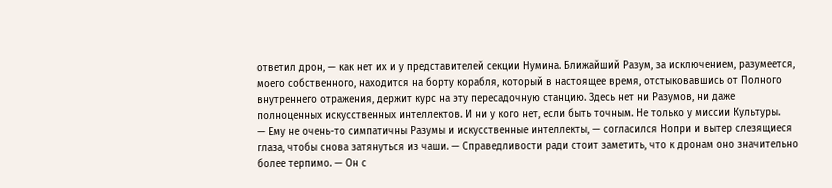ответил дрон, — как нет их и у представителей секции Нумина. Ближайший Разум, за исключением, разумеется, моего собственного, находится на борту корабля, который в настоящее время, отстыковавшись от Полного внутреннего отражения, держит курс на эту пересадочную станцию. Здесь нет ни Разумов, ни даже полноценных искусственных интеллектов. И ни у кого нет, если быть точным. Не только у миссии Культуры.
— Ему не очень-то симпатичны Разумы и искусственные интеллекты, — согласился Нопри и вытер слезящиеся глаза, чтобы снова затянуться из чаши. — Справедливости ради стоит заметить, что к дронам оно значительно более терпимо. — Он с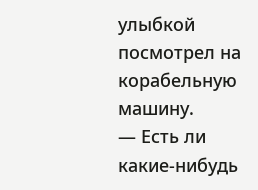улыбкой посмотрел на корабельную машину.
— Есть ли какие-нибудь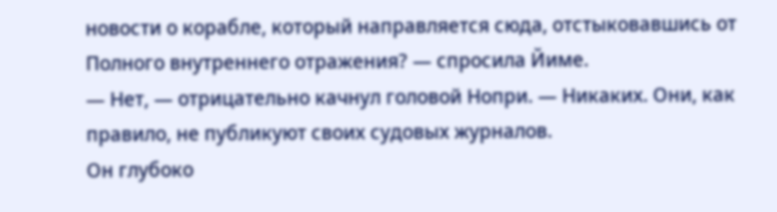новости о корабле, который направляется сюда, отстыковавшись от Полного внутреннего отражения? — спросила Йиме.
— Нет, — отрицательно качнул головой Нопри. — Никаких. Они, как правило, не публикуют своих судовых журналов.
Он глубоко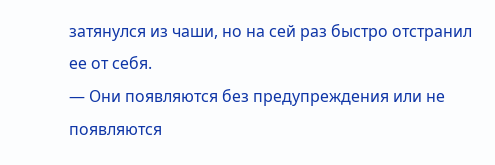затянулся из чаши, но на сей раз быстро отстранил ее от себя.
— Они появляются без предупреждения или не появляются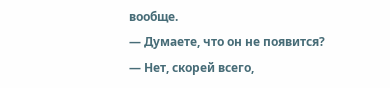вообще.
— Думаете, что он не появится?
— Нет, скорей всего,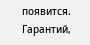появится. Гарантий,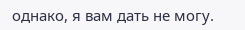однако, я вам дать не могу.